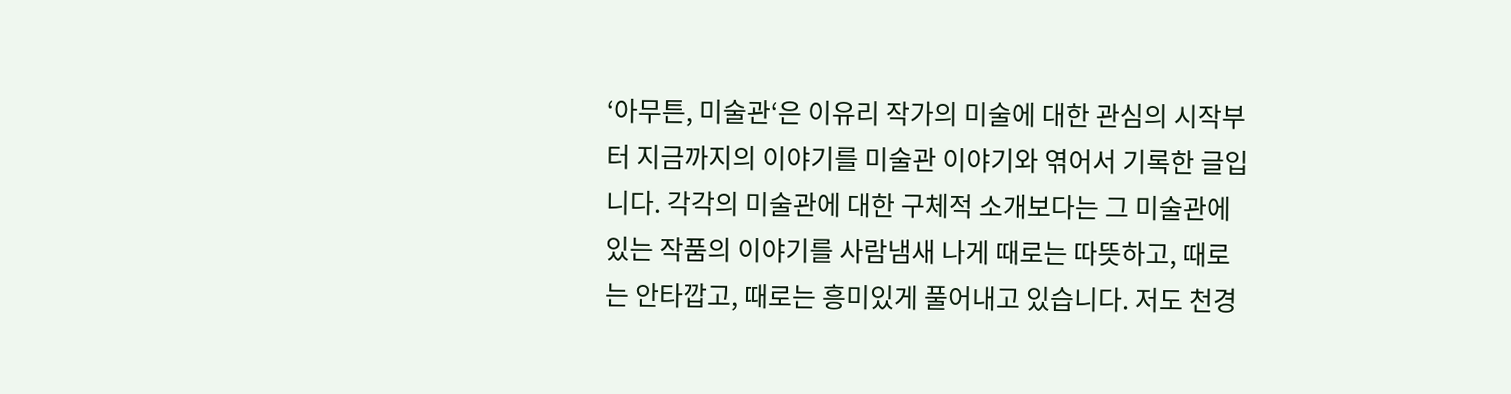‘아무튼, 미술관‘은 이유리 작가의 미술에 대한 관심의 시작부터 지금까지의 이야기를 미술관 이야기와 엮어서 기록한 글입니다. 각각의 미술관에 대한 구체적 소개보다는 그 미술관에 있는 작품의 이야기를 사람냄새 나게 때로는 따뜻하고, 때로는 안타깝고, 때로는 흥미있게 풀어내고 있습니다. 저도 천경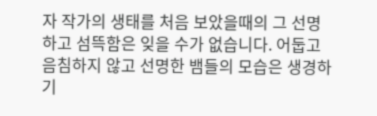자 작가의 생태를 처음 보았을때의 그 선명하고 섬뜩함은 잊을 수가 없습니다. 어둡고 음침하지 않고 선명한 뱀들의 모습은 생경하기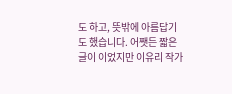도 하고, 뜻밖에 아름답기도 했습니다. 어쨋든 짧은 글이 이었지만 이유리 작가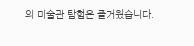의 미술관 탐험은 즐거웠습니다.